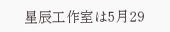星辰工作室は5月29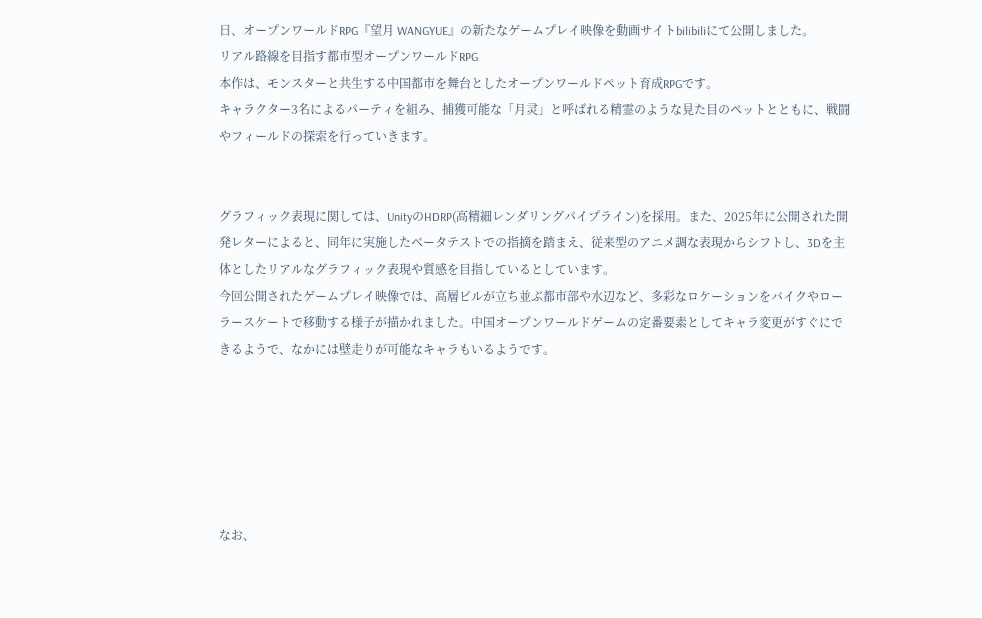日、オープンワールドRPG『望月 WANGYUE』の新たなゲームプレイ映像を動画サイトbilibiliにて公開しました。
リアル路線を目指す都市型オープンワールドRPG
本作は、モンスターと共生する中国都市を舞台としたオープンワールドペット育成RPGです。
キャラクター3名によるパーティを組み、捕獲可能な「月灵」と呼ばれる精霊のような見た目のペットとともに、戦闘やフィールドの探索を行っていきます。


グラフィック表現に関しては、UnityのHDRP(高精細レンダリングパイプライン)を採用。また、2025年に公開された開発レターによると、同年に実施したベータテストでの指摘を踏まえ、従来型のアニメ調な表現からシフトし、3Dを主体としたリアルなグラフィック表現や質感を目指しているとしています。
今回公開されたゲームプレイ映像では、高層ビルが立ち並ぶ都市部や水辺など、多彩なロケーションをバイクやローラースケートで移動する様子が描かれました。中国オープンワールドゲームの定番要素としてキャラ変更がすぐにできるようで、なかには壁走りが可能なキャラもいるようです。






なお、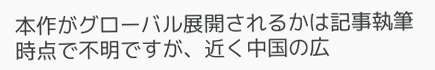本作がグローバル展開されるかは記事執筆時点で不明ですが、近く中国の広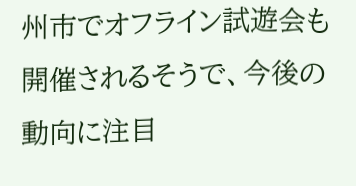州市でオフライン試遊会も開催されるそうで、今後の動向に注目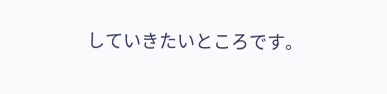していきたいところです。